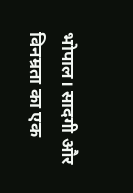भोपाल। सादगी और विनम्रता का एक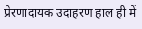प्रेरणादायक उदाहरण हाल ही में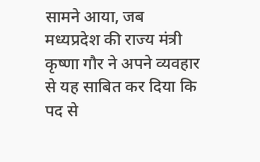सामने आया, जब मध्यप्रदेश की राज्य मंत्री कृष्णा गौर ने अपने व्यवहार से यह साबित कर दिया कि पद से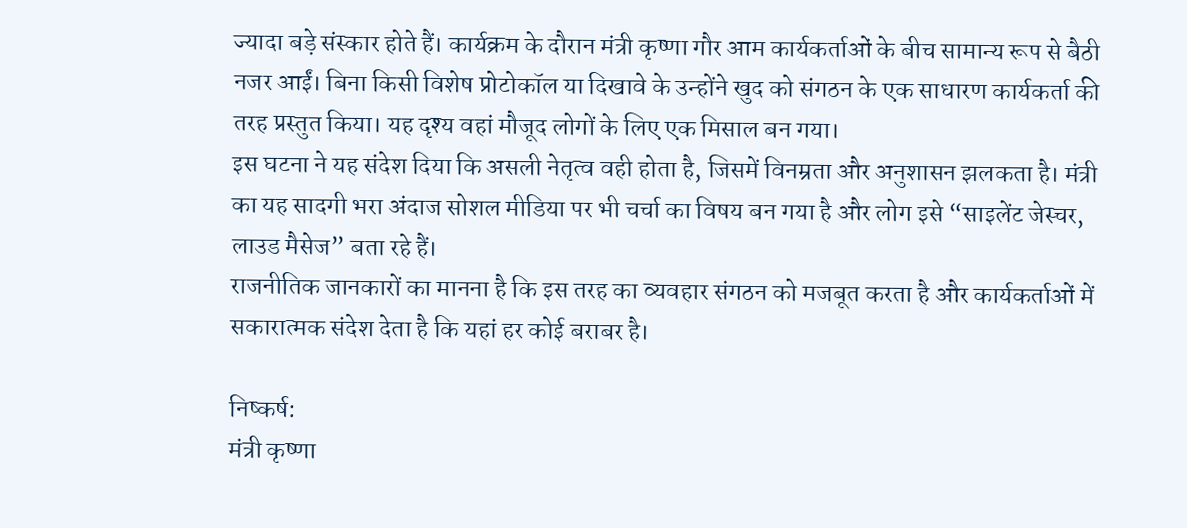ज्यादा बड़े संस्कार होते हैं। कार्यक्रम के दौरान मंत्री कृष्णा गौर आम कार्यकर्ताओं के बीच सामान्य रूप से बैठी नजर आईं। बिना किसी विशेष प्रोटोकॉल या दिखावे के उन्होंने खुद को संगठन के एक साधारण कार्यकर्ता की तरह प्रस्तुत किया। यह दृश्य वहां मौजूद लोगों के लिए एक मिसाल बन गया।
इस घटना ने यह संदेश दिया कि असली नेतृत्व वही होता है, जिसमें विनम्रता और अनुशासन झलकता है। मंत्री का यह सादगी भरा अंदाज सोशल मीडिया पर भी चर्चा का विषय बन गया है और लोग इसे “साइलेंट जेस्चर, लाउड मैसेज” बता रहे हैं।
राजनीतिक जानकारों का मानना है कि इस तरह का व्यवहार संगठन को मजबूत करता है और कार्यकर्ताओं में सकारात्मक संदेश देता है कि यहां हर कोई बराबर है।

निष्कर्ष:
मंत्री कृष्णा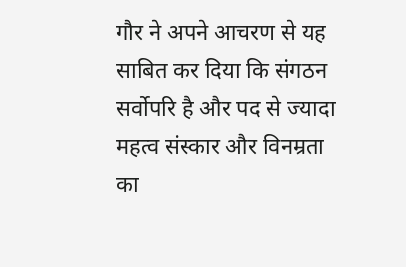गौर ने अपने आचरण से यह साबित कर दिया कि संगठन सर्वोपरि है और पद से ज्यादा महत्व संस्कार और विनम्रता का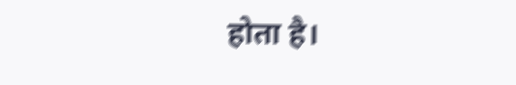होता है।